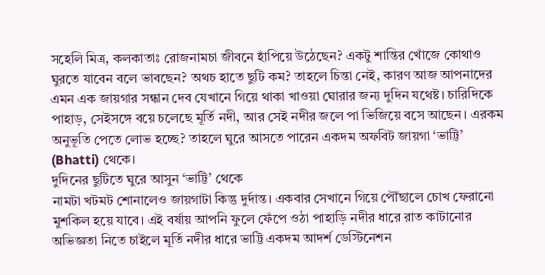সহেলি মিত্র, কলকাতাঃ রোজনামচা জীবনে হাঁপিয়ে উঠেছেন? একটু শান্তির খোঁজে কোথাও ঘুরতে যাবেন বলে ভাবছেন? অথচ হাতে ছুটি কম? তাহলে চিন্তা নেই, কারণ আজ আপনাদের এমন এক জায়গার সন্ধান দেব যেখানে গিয়ে থাকা খাওয়া ঘোরার জন্য দুদিন যথেষ্ট। চারিদিকে পাহাড়, সেইসঙ্গে বয়ে চলেছে মূর্তি নদী, আর সেই নদীর জলে পা ভিজিয়ে বসে আছেন। এরকম অনুভূতি পেতে লোভ হচ্ছে? তাহলে ঘুরে আসতে পারেন একদম অফবিট জায়গা ‘ভাট্টি’ (Bhatti) থেকে।
দুদিনের ছুটিতে ঘুরে আসুন ‘ভাট্টি’ থেকে
নামটা খটমট শোনালেও জায়গাটা কিন্তু দুর্দান্ত। একবার সেখানে গিয়ে পৌঁছালে চোখ ফেরানো মুশকিল হয়ে যাবে। এই বর্ষায় আপনি ফুলে ফেঁপে ওঠা পাহাড়ি নদীর ধারে রাত কাটানোর অভিজ্ঞতা নিতে চাইলে মূর্তি নদীর ধারে ভাট্টি একদম আদর্শ ডেস্টিনেশন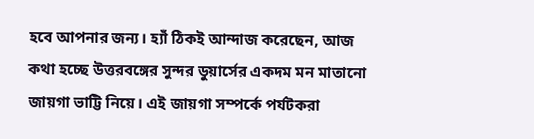হবে আপনার জন্য। হ্যাঁ ঠিকই আন্দাজ করেছেন, আজ কথা হচ্ছে উত্তরবঙ্গের সুন্দর ডুয়ার্সের একদম মন মাতানো জায়গা ভাট্টি নিয়ে। এই জায়গা সম্পর্কে পর্যটকরা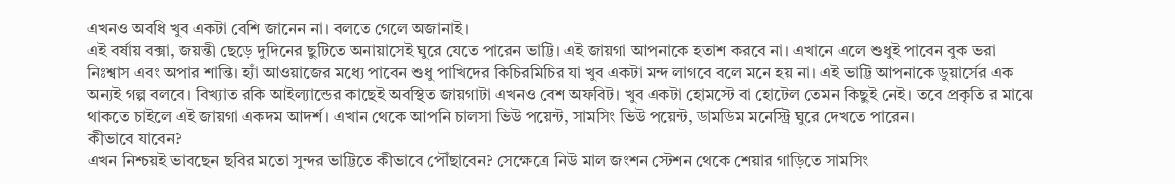এখনও অবধি খুব একটা বেশি জানেন না। বলতে গেলে অজানাই।
এই বর্ষায় বক্সা, জয়ন্তী ছেড়ে দুদিনের ছুটিতে অনায়াসেই ঘুরে যেতে পারেন ভাট্টি। এই জায়গা আপনাকে হতাশ করবে না। এখানে এলে শুধুই পাবেন বুক ভরা নিঃশ্বাস এবং অপার শান্তি। হ্যাঁ আওয়াজের মধ্যে পাবেন শুধু পাখিদের কিচিরমিচির যা খুব একটা মন্দ লাগবে বলে মনে হয় না। এই ভাট্টি আপনাকে ডুয়ার্সের এক অন্যই গল্প বলবে। বিখ্যাত রকি আইল্যান্ডের কাছেই অবস্থিত জায়গাটা এখনও বেশ অফবিট। খুব একটা হোমস্টে বা হোটেল তেমন কিছুই নেই। তবে প্রকৃতি র মাঝে থাকতে চাইলে এই জায়গা একদম আদর্শ। এখান থেকে আপনি চালসা ভিউ পয়েন্ট, সামসিং ভিউ পয়েন্ট, ডামডিম মনেস্ট্রি ঘুরে দেখতে পারেন।
কীভাবে যাবেন?
এখন নিশ্চয়ই ভাবছেন ছবির মতো সুন্দর ভাট্টিতে কীভাবে পৌঁছাবেন? সেক্ষেত্রে নিউ মাল জংশন স্টেশন থেকে শেয়ার গাড়িতে সামসিং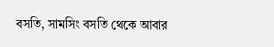বসতি, সামসিং বসতি থেকে আবার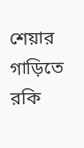শেয়ার গাড়িতে রকি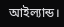আইল্যান্ড।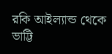রকি আইল্যান্ড থেকে ভাট্টি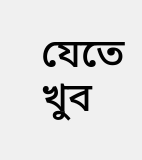যেতে খুব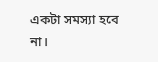একটা সমস্যা হবে না।